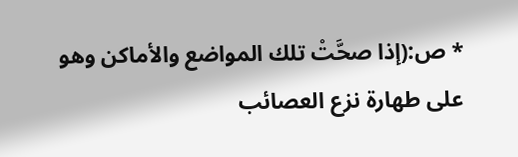* ص:(إذا صحَّتْ تلك المواضع والأماكن وهو على طهارة نزع العصائب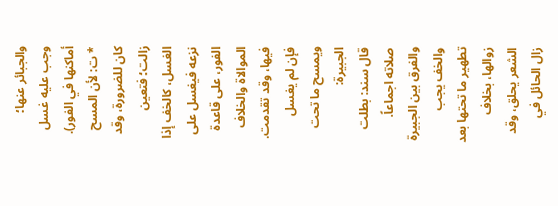والجبائر عنها؛ وجب عليه غسل أماكنها في الفور).
* ت: لأن المسح كان للضرورة، وقد زالت؛ فتعين الغسل، كالخف إذا نزعه فيغسل على الفور، على قاعدة الموالاة والخلاف فيها، وقد تقدمت.
فإن لم يغسل ويمسح ما تحت الجبيرة:
قال سند: بطلت صلاته اجماعاً.
والفرق بين الجبيرة والخف يجب تطهير ما تحتها بعد زوالها، بخلاف الشعر يحلق، وقد زال الحائل في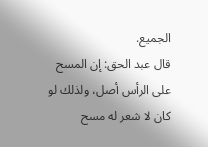الجميع.
قال عبد الحق: إن المسح على الرأس أصل، ولذلك لو كان لا شعر له مسح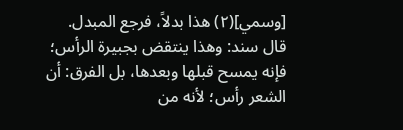[وسمي](٢) هذا بدلاً، فرجع المبدل.
قال سند: وهذا ينتقض بجبيرة الرأس؛ فإنه يمسح قبلها وبعدها، بل الفرق: أن الشعر رأس؛ لأنه من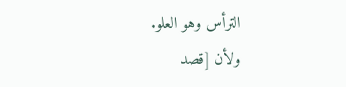الترأس وهو العلو.
ولأن [قصد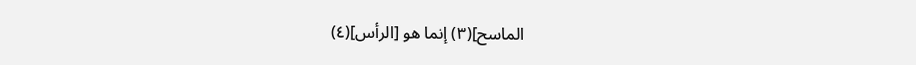الماسح](٣) إنما هو [الرأس](٤)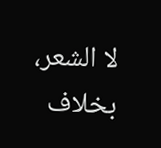لا الشعر، بخلاف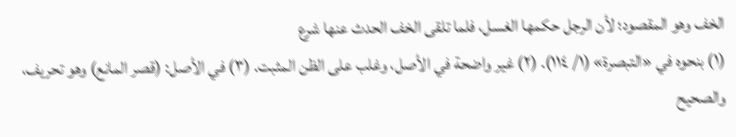الخف وهو المقصود؛ لأن الرجل حكمها الغسل، فلما تلقى الخف الحدث عنها شرع
(١) بنحوه في «التبصرة» (١/ ١١٤). (٢) غير واضحة في الأصل، وغلب على الظن المثبت. (٣) في الأصل: (قصر المانع) وهو تحريف، والصحيح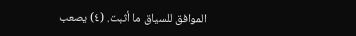الموافق للسياق ما أثبت. (٤) يصعب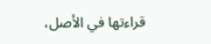قراءتها في الأصل،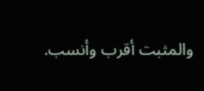والمثبت أقرب وأنسب.